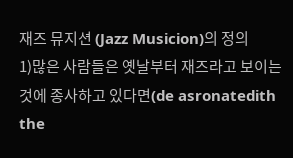재즈 뮤지션 (Jazz Musicion)의 정의
1)많은 사람들은 옛날부터 재즈라고 보이는 것에 종사하고 있다면(de asronatedith the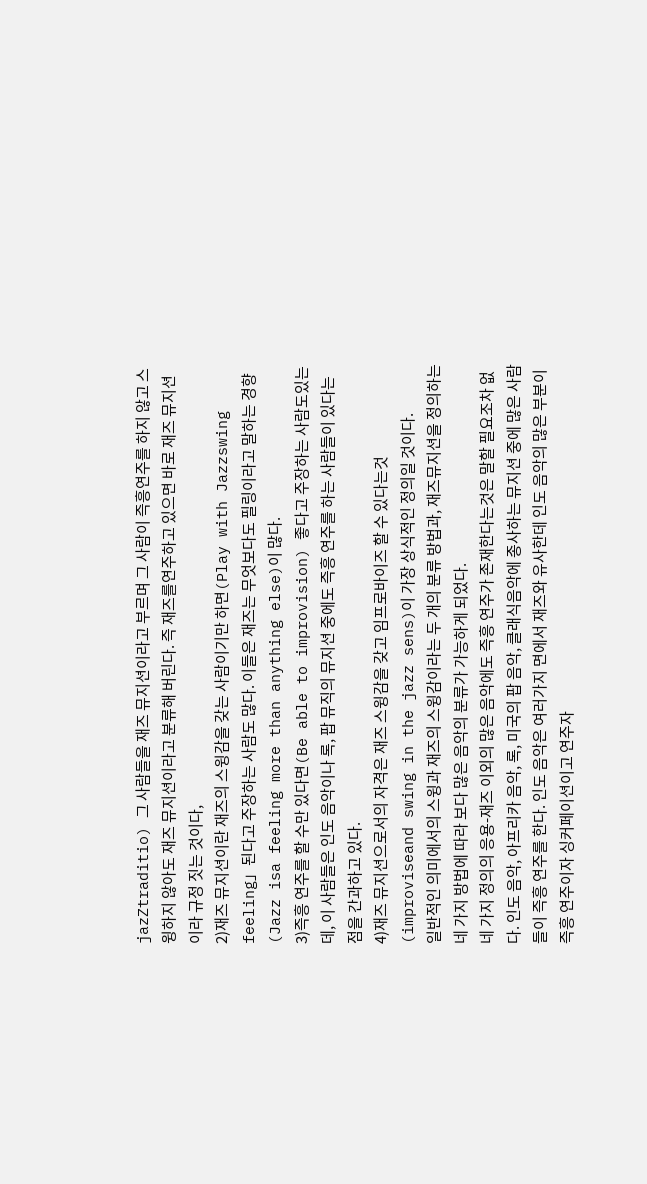jazZtraditio) 그 사람들을 재즈 뮤지션이라고 부르며 그 사람이 즉흥연주를 하지 않고 스윙하지 않아도 재즈 뮤지션이라고 분류해 버린다. 즉 재즈를연주하고 있으면 바로 재즈 뮤지션이라 규정 짓는 것이다,
2)재즈 뮤지션이란 재즈의 스윙감을 갖는 사람이기만 하면(Play with Jazzswing feeling」된다고 주장하는 사람도 많다. 이들은 재즈는 무엇보다도 필링이라고 말하는 경향(Jazz isa feeling more than anything else)이 많다.
3)즉흥 연주를 할 수만 있다면(Be able to improvision) 좋다고 주장하는 사람도있는데, 이 사람들은 인도 음악이나 록, 팝 뮤직의 뮤지션 중에도 즉흥 연주를 하는 사람들이 있다는 점을 간과하고 있다.
4)재즈 뮤지션으로서의 자격은 재즈 스윙감을 갖고 임프로바이즈 할 수 있다는것(improviseand swing in the jazz sens)이 가장 상식적인 정의일 것이다.
일반적인 의미에서의 스윙과 재즈의 스윙감이라는 두 개의 분류 방법과, 재즈뮤지션을 정의하는 네 가지 방법에 따라 보다 많은 음악의 분류가 가능하게 되었다.
네 가지 정의의 응용-재즈 이외의 많은 음악에도 즉흥 연주가 존재한다는것은 말할 필요조차 없다. 인도 음악, 아프리카 음악, 록, 미국의 팝 음악, 클래식음악에 종사하는 뮤지션 중에 많은 사람들이 즉흥 연주를 한다. 인도 음악은 여러가지 면에서 재즈와 유사한데 인도 음악의 많은 부분이 즉흥 연주이자 싱커페이션이고 연주자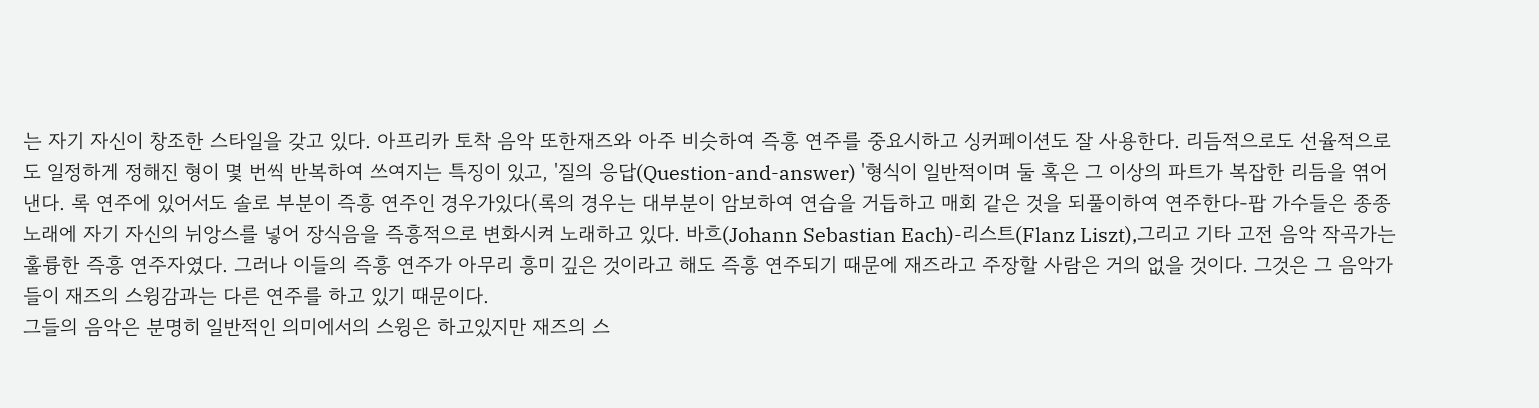는 자기 자신이 창조한 스타일을 갖고 있다. 아프리카 토착 음악 또한재즈와 아주 비슷하여 즉흥 연주를 중요시하고 싱커페이션도 잘 사용한다. 리듬적으로도 선율적으로도 일정하게 정해진 형이 몇 번씩 반복하여 쓰여지는 특징이 있고, '질의 응답(Question-and-answer) '형식이 일반적이며 둘 혹은 그 이상의 파트가 복잡한 리듬을 엮어낸다. 록 연주에 있어서도 솔로 부분이 즉흥 연주인 경우가있다(록의 경우는 대부분이 암보하여 연습을 거듭하고 매회 같은 것을 되풀이하여 연주한다-팝 가수들은 종종 노래에 자기 자신의 뉘앙스를 넣어 장식음을 즉흥적으로 변화시켜 노래하고 있다. 바흐(Johann Sebastian Each)-리스트(Flanz Liszt),그리고 기타 고전 음악 작곡가는 훌륭한 즉흥 연주자였다. 그러나 이들의 즉흥 연주가 아무리 흥미 깊은 것이라고 해도 즉흥 연주되기 때문에 재즈라고 주장할 사람은 거의 없을 것이다. 그것은 그 음악가들이 재즈의 스윙감과는 다른 연주를 하고 있기 때문이다.
그들의 음악은 분명히 일반적인 의미에서의 스윙은 하고있지만 재즈의 스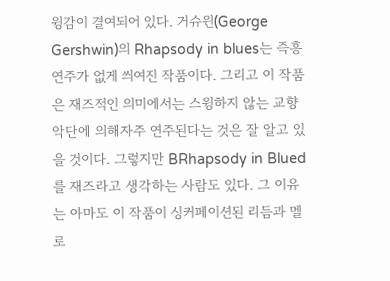윙감이 결여되어 있다. 거슈윈(George Gershwin)의 Rhapsody in blues는 즉흥 연주가 없게 씌여진 작품이다. 그리고 이 작품은 재즈적인 의미에서는 스윙하지 않는 교향악단에 의해자주 연주된다는 것은 잘 알고 있을 것이다. 그렇지만 BRhapsody in Blued를 재즈라고 생각하는 사람도 있다. 그 이유는 아마도 이 작품이 싱커페이션된 리듬과 멜로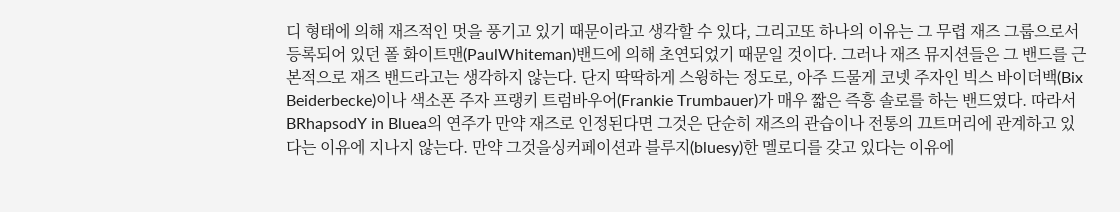디 형태에 의해 재즈적인 멋을 풍기고 있기 때문이라고 생각할 수 있다, 그리고또 하나의 이유는 그 무렵 재즈 그룹으로서 등록되어 있던 폴 화이트맨(PaulWhiteman)밴드에 의해 초연되었기 때문일 것이다. 그러나 재즈 뮤지션들은 그 밴드를 근본적으로 재즈 밴드라고는 생각하지 않는다. 단지 딱딱하게 스윙하는 정도로, 아주 드물게 코넷 주자인 빅스 바이더백(Bix Beiderbecke)이나 색소폰 주자 프랭키 트럼바우어(Frankie Trumbauer)가 매우 짧은 즉흥 솔로를 하는 밴드였다. 따라서 BRhapsodY in Bluea의 연주가 만약 재즈로 인정된다면 그것은 단순히 재즈의 관습이나 전통의 끄트머리에 관계하고 있다는 이유에 지나지 않는다. 만약 그것을싱커페이션과 블루지(bluesy)한 멜로디를 갖고 있다는 이유에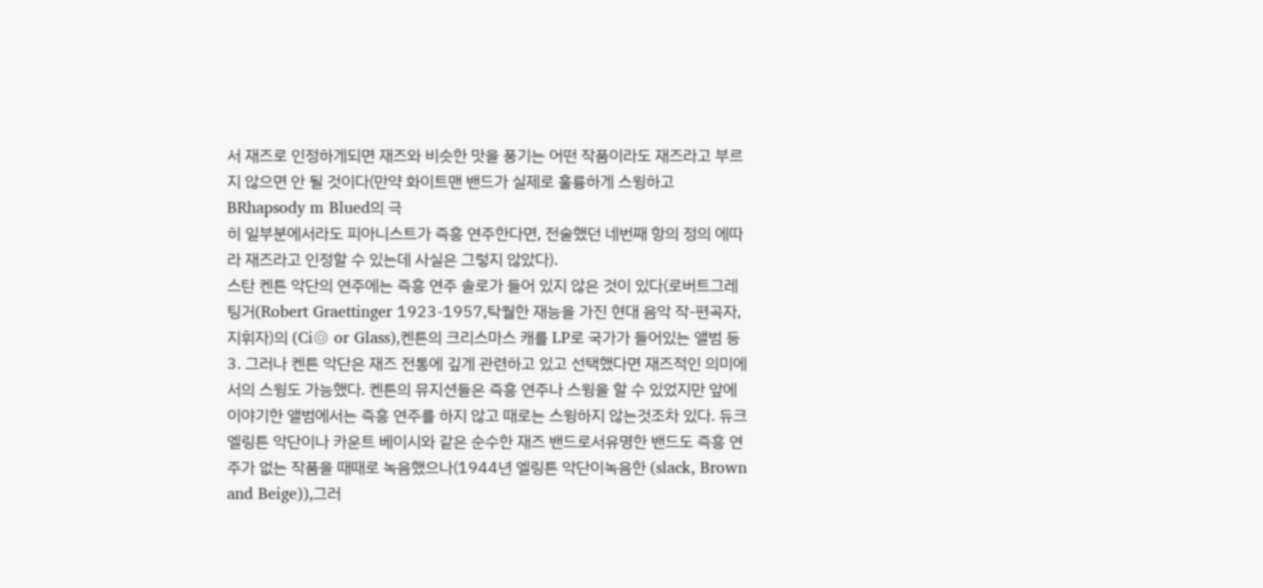서 재즈로 인정하게되면 재즈와 비슷한 맛을 풍기는 어떤 작품이라도 재즈라고 부르지 않으면 안 될 것이다(만약 화이트맨 밴드가 실제로 훌륭하게 스윙하고 BRhapsody m Blued의 극
히 일부분에서라도 피아니스트가 즉흥 연주한다면, 전술했던 네번째 항의 정의 에따라 재즈라고 인정할 수 있는데 사실은 그렇지 않았다).
스탄 켄튼 악단의 연주에는 즉흥 연주 솔로가 들어 있지 않은 것이 있다(로버트그레팅거(Robert Graettinger 1923-1957,탁월한 재능을 가진 현대 음악 작-편곡자, 지휘자)의 (Ci◎ or Glass),켄튼의 크리스마스 캐를 LP로 국가가 들어있는 앨범 등3. 그러나 켄튼 악단은 재즈 전통에 깊게 관련하고 있고 선택했다면 재즈적인 의미에서의 스윙도 가능했다. 켄튼의 뮤지션들은 즉흥 연주나 스윙을 할 수 있었지만 앞에 이야기한 앨범에서는 즉흥 연주를 하지 않고 때로는 스윙하지 않는것조차 있다. 듀크 엘링튼 악단이나 카운트 베이시와 같은 순수한 재즈 밴드로서유명한 밴드도 즉흥 연주가 없는 작품을 때때로 녹음했으나(1944년 엘링튼 악단이녹음한 (slack, Brown and Beige)),그러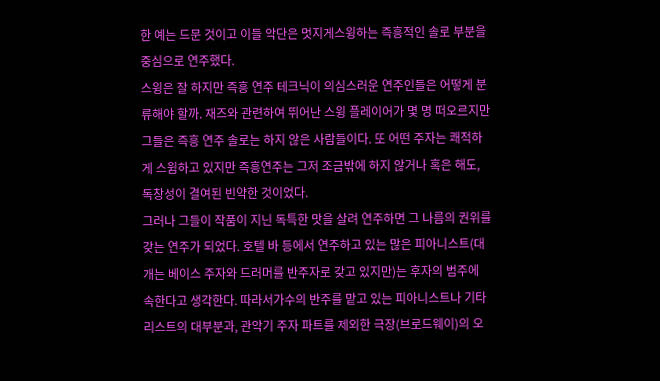한 예는 드문 것이고 이들 악단은 멋지게스윙하는 즉흥적인 솔로 부분을 중심으로 연주했다.
스윙은 잘 하지만 즉흥 연주 테크닉이 의심스러운 연주인들은 어떻게 분류해야 할까. 재즈와 관련하여 뛰어난 스윙 플레이어가 몇 명 떠오르지만 그들은 즉흥 연주 솔로는 하지 않은 사람들이다. 또 어떤 주자는 쾌적하게 스윔하고 있지만 즉흥연주는 그저 조금밖에 하지 않거나 혹은 해도, 독창성이 결여된 빈약한 것이었다.
그러나 그들이 작품이 지닌 독특한 맛을 살려 연주하면 그 나름의 권위를 갖는 연주가 되었다. 호텔 바 등에서 연주하고 있는 많은 피아니스트(대개는 베이스 주자와 드러머를 반주자로 갖고 있지만)는 후자의 범주에 속한다고 생각한다. 따라서가수의 반주를 맡고 있는 피아니스트나 기타리스트의 대부분과, 관악기 주자 파트를 제외한 극장(브로드웨이)의 오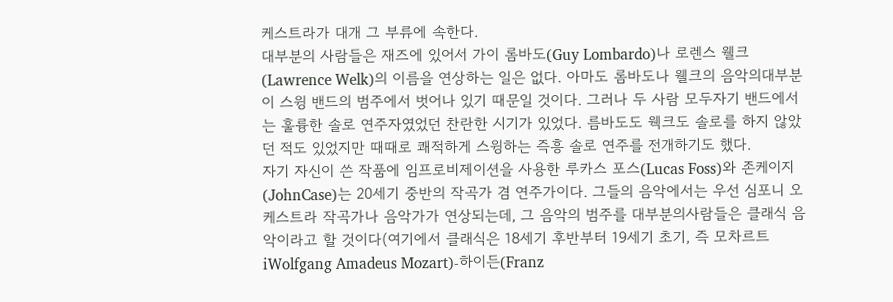케스트라가 대개 그 부류에 속한다.
대부분의 사람들은 재즈에 있어서 가이 롬바도(Guy Lombardo)나 로렌스 웰크(Lawrence Welk)의 이름을 연상하는 일은 없다. 아마도 롬바도나 웰크의 음악의대부분이 스윙 밴드의 범주에서 벗어나 있기 때문일 것이다. 그러나 두 사람 모두자기 밴드에서는 훌륭한 솔로 연주자였었던 찬란한 시기가 있었다. 름바도도 웩크도 솔로를 하지 않았던 적도 있었지만 때때로 쾌적하게 스윙하는 즉흥 솔로 연주를 전개하기도 했다.
자기 자신이 쓴 작품에 임프로비제이션을 사용한 루카스 포스(Lucas Foss)와 존케이지(JohnCase)는 20세기 중반의 작곡가 겸 연주가이다. 그들의 음악에서는 우선 심포니 오케스트라 작곡가나 음악가가 연상되는데, 그 음악의 범주를 대부분의사람들은 클래식 음악이라고 할 것이다(여기에서 클래식은 18세기 후반부터 19세기 초기, 즉 모차르트iWolfgang Amadeus Mozart)-하이든(Franz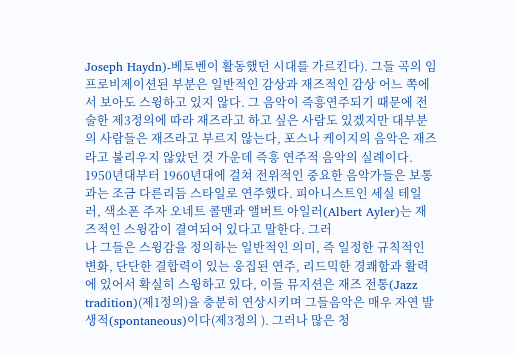Joseph Haydn)-베토벤이 활동했던 시대를 가르킨다). 그들 곡의 임프로비제이션된 부분은 일반적인 감상과 재즈적인 감상 어느 쪽에서 보아도 스윙하고 있지 않다. 그 음악이 즉흥연주되기 때문에 전술한 제3정의에 따라 재즈라고 하고 싶은 사람도 있겠지만 대부분의 사람들은 재즈라고 부르지 않는다, 포스나 케이지의 음악은 재즈라고 불리우지 않았던 것 가운데 즉흥 연주적 음악의 실례이다.
1950년대부터 1960년대에 걸쳐 전위적인 중요한 음악가들은 보통과는 조금 다른리듬 스타일로 연주했다. 피아니스트인 세실 테일러, 색소폰 주자 오네트 콜맨과 앨버트 아일러(Albert Ayler)는 재즈적인 스윙감이 결여되어 있다고 말한다. 그러
나 그들은 스윙감을 정의하는 일반적인 의미, 즉 일정한 규칙적인 변화, 단단한 결합력이 있는 웅집된 연주, 리드믹한 경쾌함과 활력에 있어서 확실히 스윙하고 있다, 이들 뮤지션은 재즈 전통(Jazz tradition)(제1정의)을 충분히 연상시키며 그들음악은 매우 자연 발생적(spontaneous)이다(제3정의 ). 그러나 많은 청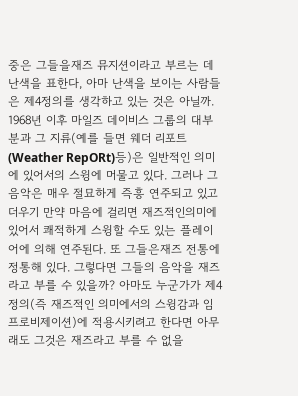중은 그들을재즈 뮤지션이라고 부르는 데 난색을 표한다, 아마 난색을 보이는 사람들은 제4정의를 생각하고 있는 것은 아닐까.
1968년 이후 마일즈 데이비스 그룹의 대부분과 그 지류(예를 들면 웨더 리포트(Weather RepORt)등)은 일반적인 의미에 있어서의 스윙에 머물고 있다. 그러나 그음악은 매우 절묘하게 즉흥 연주되고 있고 더우기 만약 마음에 걸리면 재즈적인의미에 있어서 쾌적하게 스윙할 수도 있는 플레이어에 의해 연주된다. 또 그들은재즈 전통에 정통해 있다. 그렇다면 그들의 음악을 재즈라고 부를 수 있을까? 아마도 누군가가 제4정의(즉 재즈적인 의미에서의 스윙감과 임프로비제이션)에 적용시키려고 한다면 아무래도 그것은 재즈라고 부를 수 없을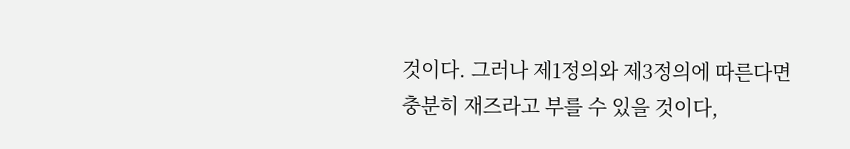것이다. 그러나 제1정의와 제3정의에 따른다면 충분히 재즈라고 부를 수 있을 것이다,